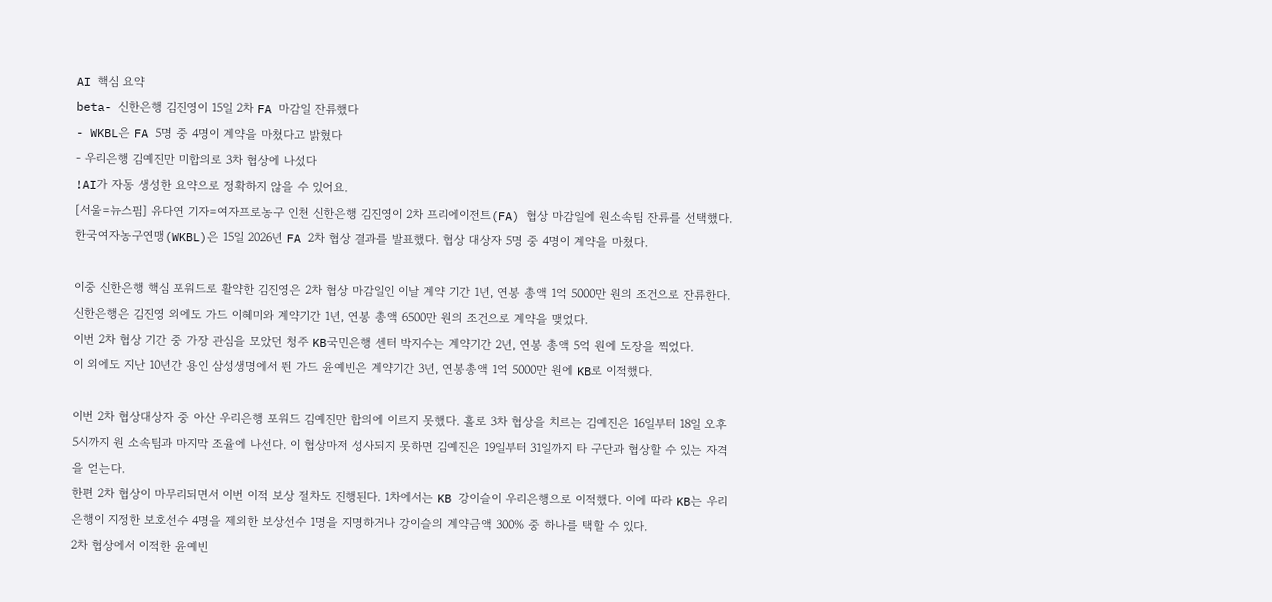AI 핵심 요약
beta- 신한은행 김진영이 15일 2차 FA 마감일 잔류했다
- WKBL은 FA 5명 중 4명이 계약을 마쳤다고 밝혔다
- 우리은행 김예진만 미합의로 3차 협상에 나섰다
!AI가 자동 생성한 요약으로 정확하지 않을 수 있어요.
[서울=뉴스핌] 유다연 기자=여자프로농구 인천 신한은행 김진영이 2차 프리에이전트(FA) 협상 마감일에 원소속팀 잔류를 선택했다.
한국여자농구연맹(WKBL)은 15일 2026년 FA 2차 협상 결과를 발표했다. 협상 대상자 5명 중 4명이 계약을 마쳤다.

이중 신한은행 핵심 포워드로 활약한 김진영은 2차 협상 마감일인 이날 계약 기간 1년, 연봉 총액 1억 5000만 원의 조건으로 잔류한다.
신한은행은 김진영 외에도 가드 이혜미와 계약기간 1년, 연봉 총액 6500만 원의 조건으로 계약을 맺었다.
이번 2차 협상 기간 중 가장 관심을 모았던 청주 KB국민은행 센터 박지수는 계약기간 2년, 연봉 총액 5억 원에 도장을 찍었다.
이 외에도 지난 10년간 용인 삼성생명에서 뛴 가드 윤예빈은 계약기간 3년, 연봉총액 1억 5000만 원에 KB로 이적했다.

이번 2차 협상대상자 중 아산 우리은행 포워드 김예진만 합의에 이르지 못했다. 홀로 3차 협상을 치르는 김예진은 16일부터 18일 오후 5시까지 원 소속팀과 마지막 조율에 나선다. 이 협상마저 성사되지 못하면 김예진은 19일부터 31일까지 타 구단과 협상할 수 있는 자격을 얻는다.
한편 2차 협상이 마무리되면서 이번 이적 보상 절차도 진행된다. 1차에서는 KB 강이슬이 우리은행으로 이적했다. 이에 따라 KB는 우리은행이 지정한 보호선수 4명을 제외한 보상선수 1명을 지명하거나 강이슬의 계약금액 300% 중 하나를 택할 수 있다.
2차 협상에서 이적한 윤예빈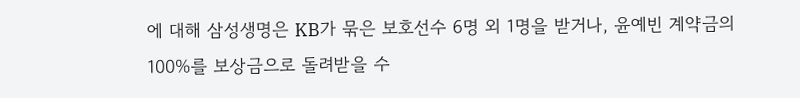에 대해 삼성생명은 KB가 묶은 보호선수 6명 외 1명을 받거나, 윤예빈 계약금의 100%를 보상금으로 돌려받을 수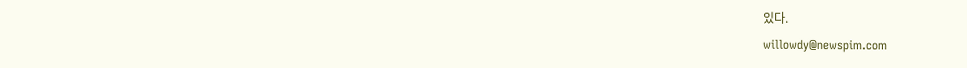있다.
willowdy@newspim.com